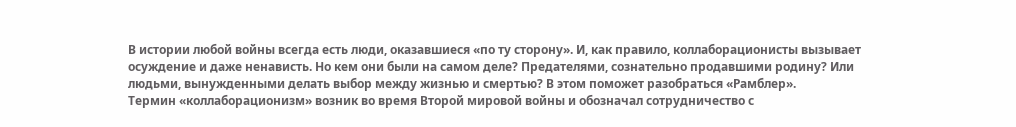В истории любой войны всегда есть люди, оказавшиеся «по ту сторону». И, как правило, коллаборационисты вызывает осуждение и даже ненависть. Но кем они были на самом деле? Предателями, сознательно продавшими родину? Или людьми, вынужденными делать выбор между жизнью и смертью? В этом поможет разобраться «Рамблер».
Термин «коллаборационизм» возник во время Второй мировой войны и обозначал сотрудничество с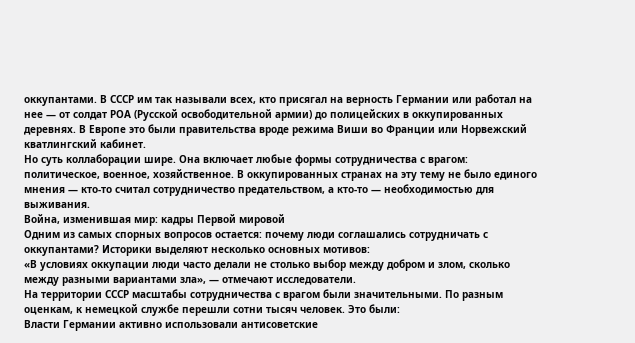оккупантами. В СССР им так называли всех, кто присягал на верность Германии или работал на нее — от солдат РОА (Русской освободительной армии) до полицейских в оккупированных деревнях. В Европе это были правительства вроде режима Виши во Франции или Норвежский кватлингский кабинет.
Но суть коллаборации шире. Она включает любые формы сотрудничества с врагом: политическое, военное, хозяйственное. В оккупированных странах на эту тему не было единого мнения — кто-то считал сотрудничество предательством, а кто-то — необходимостью для выживания.
Война, изменившая мир: кадры Первой мировой
Одним из самых спорных вопросов остается: почему люди соглашались сотрудничать с оккупантами? Историки выделяют несколько основных мотивов:
«В условиях оккупации люди часто делали не столько выбор между добром и злом, сколько между разными вариантами зла», — отмечают исследователи.
На территории СССР масштабы сотрудничества с врагом были значительными. По разным оценкам, к немецкой службе перешли сотни тысяч человек. Это были:
Власти Германии активно использовали антисоветские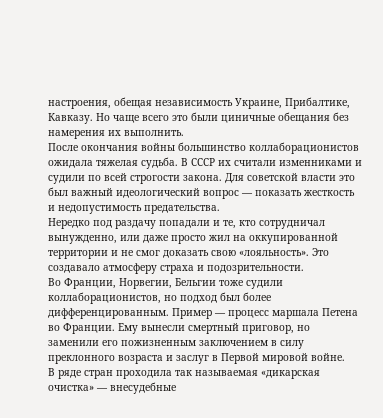настроения, обещая независимость Украине, Прибалтике, Кавказу. Но чаще всего это были циничные обещания без намерения их выполнить.
После окончания войны большинство коллаборационистов ожидала тяжелая судьба. В СССР их считали изменниками и судили по всей строгости закона. Для советской власти это был важный идеологический вопрос — показать жесткость и недопустимость предательства.
Нередко под раздачу попадали и те, кто сотрудничал вынужденно, или даже просто жил на оккупированной территории и не смог доказать свою «лояльность». Это создавало атмосферу страха и подозрительности.
Во Франции, Норвегии, Бельгии тоже судили коллаборационистов, но подход был более дифференцированным. Пример — процесс маршала Петена во Франции. Ему вынесли смертный приговор, но заменили его пожизненным заключением в силу преклонного возраста и заслуг в Первой мировой войне.
В ряде стран проходила так называемая «дикарская очистка» — внесудебные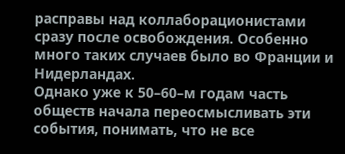расправы над коллаборационистами сразу после освобождения. Особенно много таких случаев было во Франции и Нидерландах.
Однако уже к 50–60–м годам часть обществ начала переосмысливать эти события, понимать, что не все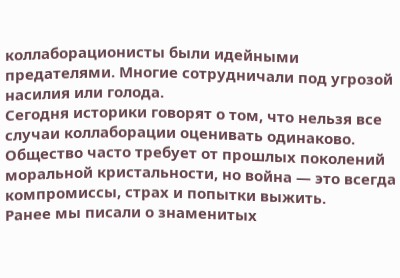коллаборационисты были идейными предателями. Многие сотрудничали под угрозой насилия или голода.
Сегодня историки говорят о том, что нельзя все случаи коллаборации оценивать одинаково. Общество часто требует от прошлых поколений моральной кристальности, но война — это всегда компромиссы, страх и попытки выжить.
Ранее мы писали о знаменитых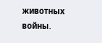животных войны.